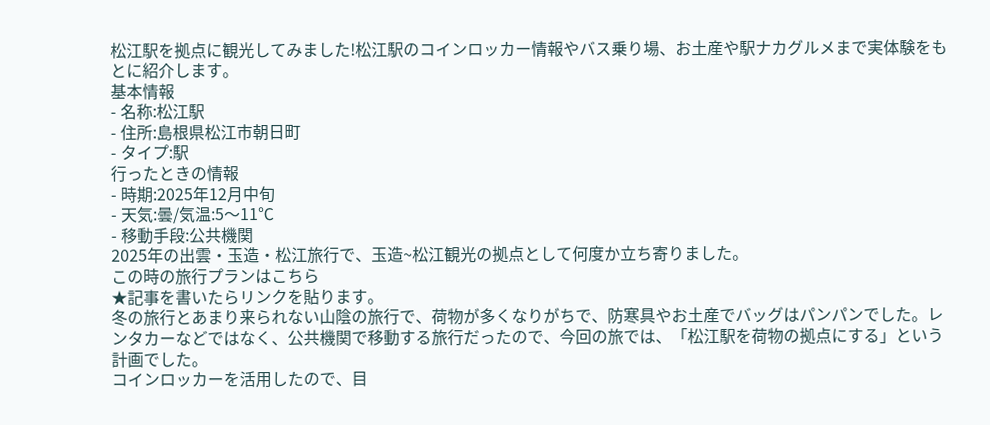松江駅を拠点に観光してみました!松江駅のコインロッカー情報やバス乗り場、お土産や駅ナカグルメまで実体験をもとに紹介します。
基本情報
- 名称:松江駅
- 住所:島根県松江市朝日町
- タイプ:駅
行ったときの情報
- 時期:2025年12月中旬
- 天気:曇/気温:5〜11℃
- 移動手段:公共機関
2025年の出雲・玉造・松江旅行で、玉造~松江観光の拠点として何度か立ち寄りました。
この時の旅行プランはこちら
★記事を書いたらリンクを貼ります。
冬の旅行とあまり来られない山陰の旅行で、荷物が多くなりがちで、防寒具やお土産でバッグはパンパンでした。レンタカーなどではなく、公共機関で移動する旅行だったので、今回の旅では、「松江駅を荷物の拠点にする」という計画でした。
コインロッカーを活用したので、目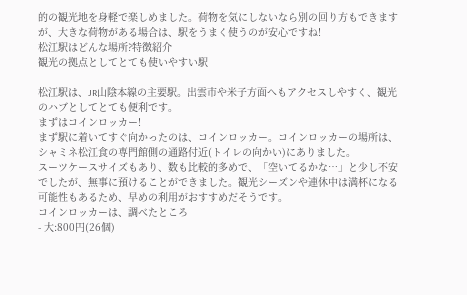的の観光地を身軽で楽しめました。荷物を気にしないなら別の回り方もできますが、大きな荷物がある場合は、駅をうまく使うのが安心ですね!
松江駅はどんな場所?特徴紹介
観光の拠点としてとても使いやすい駅

松江駅は、JR山陰本線の主要駅。出雲市や米子方面へもアクセスしやすく、観光のハブとしてとても便利です。
まずはコインロッカー!
まず駅に着いてすぐ向かったのは、コインロッカー。コインロッカーの場所は、シャミネ松江食の専門館側の通路付近(トイレの向かい)にありました。
スーツケースサイズもあり、数も比較的多めで、「空いてるかな…」と少し不安でしたが、無事に預けることができました。観光シーズンや連休中は満杯になる可能性もあるため、早めの利用がおすすめだそうです。
コインロッカーは、調べたところ
- 大:800円(26個)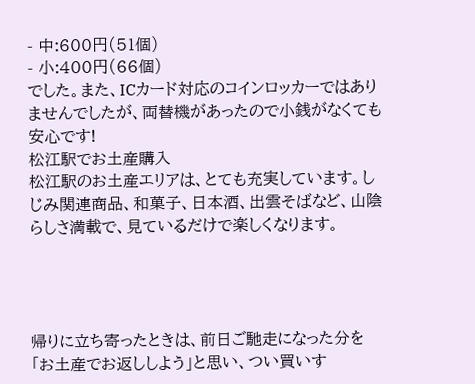- 中:600円(51個)
- 小:400円(66個)
でした。また、ICカード対応のコインロッカーではありませんでしたが、両替機があったので小銭がなくても安心です!
松江駅でお土産購入
松江駅のお土産エリアは、とても充実しています。しじみ関連商品、和菓子、日本酒、出雲そばなど、山陰らしさ満載で、見ているだけで楽しくなります。




帰りに立ち寄ったときは、前日ご馳走になった分を「お土産でお返ししよう」と思い、つい買いす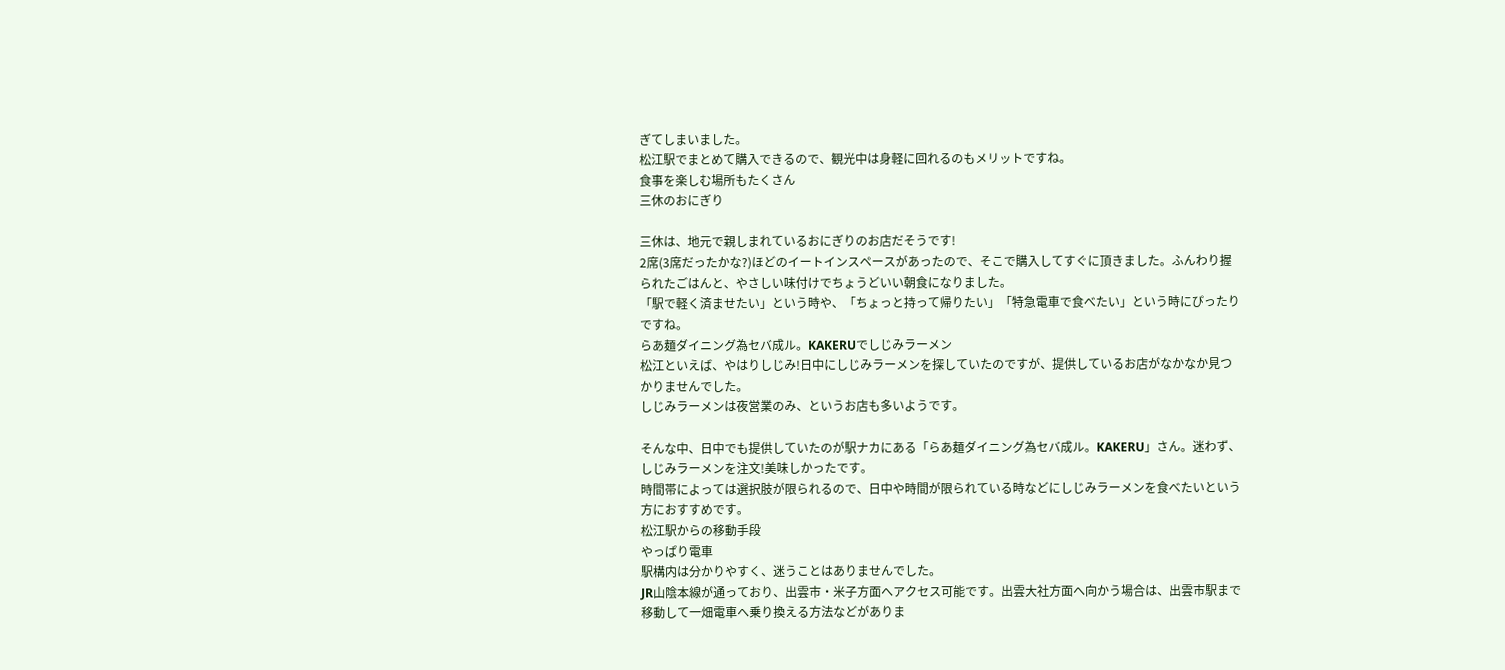ぎてしまいました。
松江駅でまとめて購入できるので、観光中は身軽に回れるのもメリットですね。
食事を楽しむ場所もたくさん
三休のおにぎり

三休は、地元で親しまれているおにぎりのお店だそうです!
2席(3席だったかな?)ほどのイートインスペースがあったので、そこで購入してすぐに頂きました。ふんわり握られたごはんと、やさしい味付けでちょうどいい朝食になりました。
「駅で軽く済ませたい」という時や、「ちょっと持って帰りたい」「特急電車で食べたい」という時にぴったりですね。
らあ麺ダイニング為セバ成ル。KAKERUでしじみラーメン
松江といえば、やはりしじみ!日中にしじみラーメンを探していたのですが、提供しているお店がなかなか見つかりませんでした。
しじみラーメンは夜営業のみ、というお店も多いようです。

そんな中、日中でも提供していたのが駅ナカにある「らあ麺ダイニング為セバ成ル。KAKERU」さん。迷わず、しじみラーメンを注文!美味しかったです。
時間帯によっては選択肢が限られるので、日中や時間が限られている時などにしじみラーメンを食べたいという方におすすめです。
松江駅からの移動手段
やっぱり電車
駅構内は分かりやすく、迷うことはありませんでした。
JR山陰本線が通っており、出雲市・米子方面へアクセス可能です。出雲大社方面へ向かう場合は、出雲市駅まで移動して一畑電車へ乗り換える方法などがありま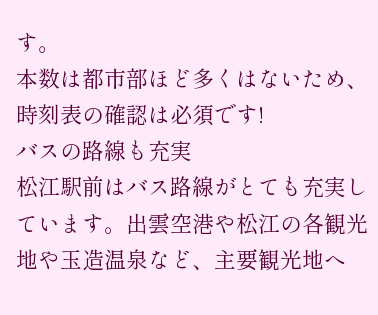す。
本数は都市部ほど多くはないため、時刻表の確認は必須です!
バスの路線も充実
松江駅前はバス路線がとても充実しています。出雲空港や松江の各観光地や玉造温泉など、主要観光地へ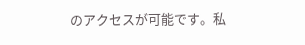のアクセスが可能です。私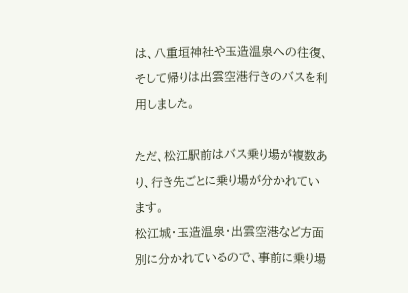は、八重垣神社や玉造温泉への往復、そして帰りは出雲空港行きのバスを利用しました。

ただ、松江駅前はバス乗り場が複数あり、行き先ごとに乗り場が分かれています。
松江城・玉造温泉・出雲空港など方面別に分かれているので、事前に乗り場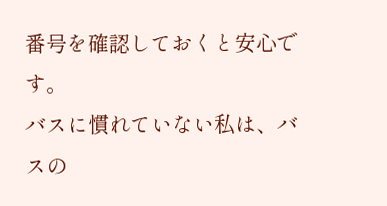番号を確認しておくと安心です。
バスに慣れていない私は、バスの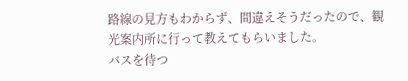路線の見方もわからず、間違えそうだったので、観光案内所に行って教えてもらいました。
バスを待つ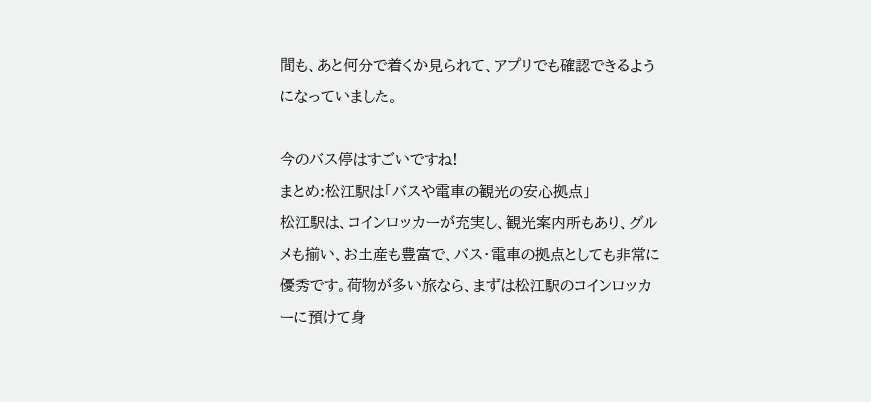間も、あと何分で着くか見られて、アプリでも確認できるようになっていました。

今のバス停はすごいですね!
まとめ:松江駅は「バスや電車の観光の安心拠点」
松江駅は、コインロッカーが充実し、観光案内所もあり、グルメも揃い、お土産も豊富で、バス・電車の拠点としても非常に優秀です。荷物が多い旅なら、まずは松江駅のコインロッカーに預けて身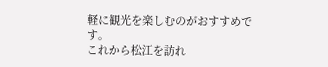軽に観光を楽しむのがおすすめです。
これから松江を訪れ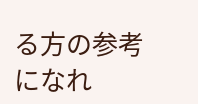る方の参考になれ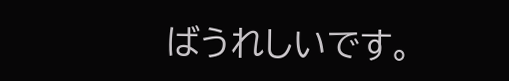ばうれしいです。